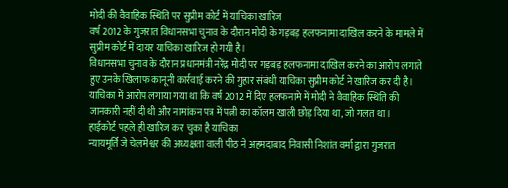मोदी की वैवाहिक स्थिति पर सुप्रीम कोर्ट में याचिका खारिज
वर्ष 2012 के गुजरात विधानसभा चुनाव के दौरान मोदी के गड़बड़ हलफनामा दाखिल करने के मामले में सुप्रीम कोर्ट में दायर याचिका खारिज हो गयी है।
विधानसभा चुनाव के दौरान प्रधानमंत्री नरेंद्र मोदी पर गड़बड़ हलफनामा दाखिल करने का आरोप लगाते हुए उनके खिलाफ कानूनी कार्रवाई करने की गुहार संबंधी याचिका सुप्रीम कोर्ट ने खारिज कर दी है।
याचिका में आरोप लगाया गया था कि वर्ष 2012 में दिए हलफनामे में मोदी ने वैवाहिक स्थिति की जानकारी नहीं दी थी और नामांकन पत्र में पत्नी का कॉलम खाली छोड़ दिया था, जो गलत था।
हाईकोर्ट पहले ही खारिज कर चुका है याचिका
न्यायमूर्ति जे चेलमेश्वर की अध्यक्षता वाली पीठ ने अहमदाबाद निवासी निशांत वर्मा द्वारा गुजरात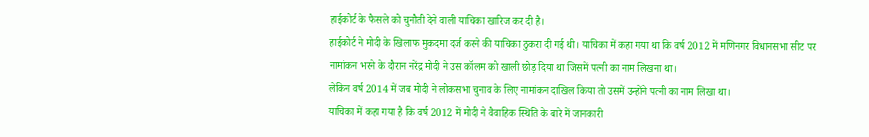हाईकोर्ट के फैसले को चुनौती देने वाली याचिका खारिज कर दी है।
हाईकोर्ट ने मोदी के खिलाफ मुकदमा दर्ज करने की याचिका ठुकरा दी गई थी। याचिका में कहा गया था कि वर्ष 2012 में मणिनगर विधानसभा सीट पर नामांकन भरने के दौरान नरेंद्र मोदी ने उस कॉलम को खाली छोड़ दिया था जिसमें पत्नी का नाम लिखना था।
लेकिन वर्ष 2014 में जब मोदी ने लोकसभा चुनाव के लिए नामांकन दाखिल किया तो उसमें उन्होंने पत्नी का नाम लिखा था।
याचिका में कहा गया है कि वर्ष 2012 में मोदी ने वैवाहिक स्थिति के बारे में जानकारी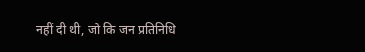नहीं दी थी, जो कि जन प्रतिनिधि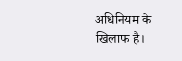अधिनियम के खिलाफ है।